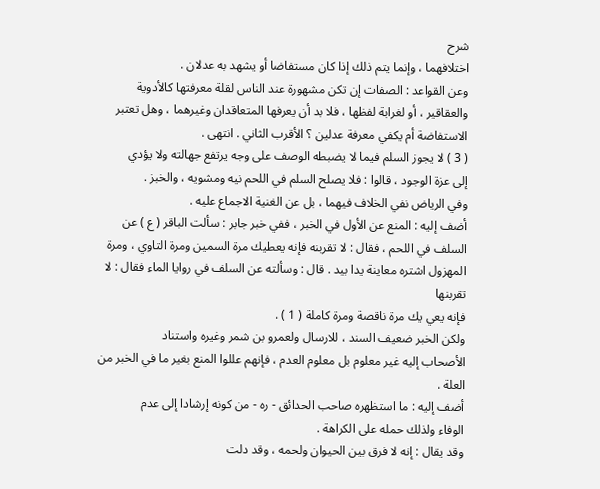شرح
اختلافهما ، وإنما يتم ذلك إذا كان مستفاضا أو يشهد به عدلان .
وعن القواعد : الصفات إن تكن مشهورة عند الناس لقلة معرفتها كالأدوية
والعقاقير ، أو لغرابة لفظها ، فلا بد أن يعرفها المتعاقدان وغيرهما ، وهل تعتبر
الاستفاضة أم يكفي معرفة عدلين ؟ الأقرب الثاني . انتهى .
( 3 ) لا يجوز السلم فيما لا يضبطه الوصف على وجه يرتفع جهالته ولا يؤدي
إلى عزة الوجود ، قالوا : فلا يصلح السلم في اللحم نيه ومشويه ، والخبز .
وفي الرياض نفي الخلاف فيهما ، بل عن الغنية الاجماع عليه .
أضف إليه : المنع عن الأول في الخبر ، ففي خبر جابر : سألت الباقر ( ع ) عن
السلف في اللحم ، فقال : لا تقربنه فإنه يعطيك مرة السمين ومرة التاوي ، ومرة
المهزول اشتره معاينة يدا بيد . قال : وسألته عن السلف في روايا الماء فقال : لا تقربنها
فإنه يعي يك مرة ناقصة ومرة كاملة ( 1 ) .
ولكن الخبر ضعيف السند ، للارسال ولعمرو بن شمر وغيره واستناد
الأصحاب إليه غير معلوم بل معلوم العدم ، فإنهم عللوا المنع بغير ما في الخبر من العلة .
أضف إليه : ما استظهره صاحب الحدائق - ره - من كونه إرشادا إلى عدم
الوفاء ولذلك حمله على الكراهة .
وقد يقال : إنه لا فرق بين الحيوان ولحمه ، وقد دلت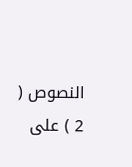النصوص ( 2 ) على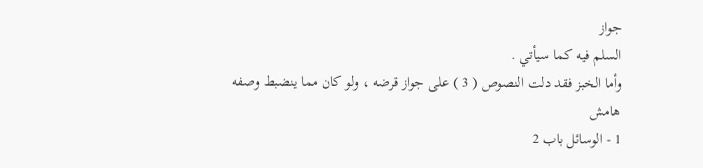جواز
السلم فيه كما سيأتي .
وأما الخبز فقد دلت النصوص ( 3 ) على جواز قرضه ، ولو كان مما ينضبط وصفه
هامش
1 - الوسائل باب 2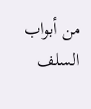من أبواب السلف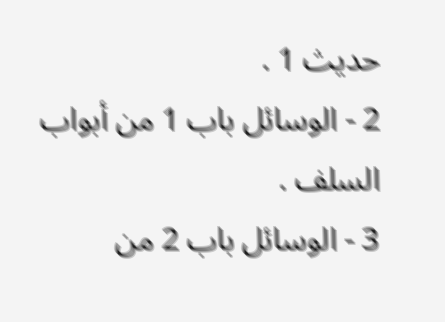حديث 1 .
2 - الوسائل باب 1 من أبواب السلف .
3 - الوسائل باب 2 من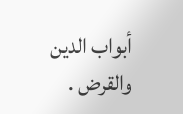أبواب الدين والقرض .